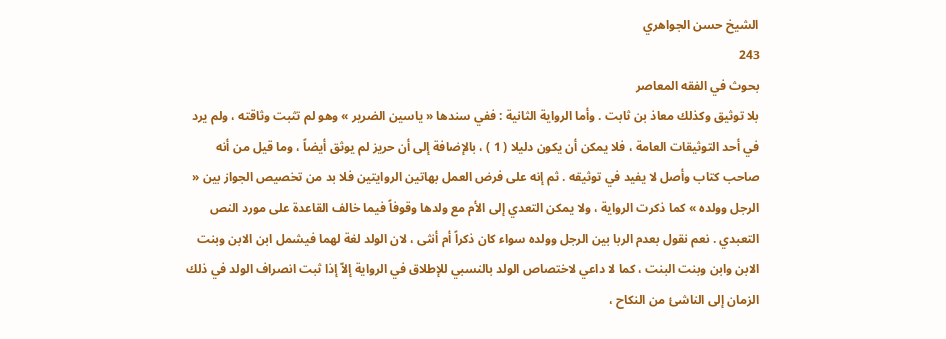الشيخ حسن الجواهري
243
بحوث في الفقه المعاصر
بلا توثيق وكذلك معاذ بن ثابت . وأما الرواية الثانية : ففي سندها « ياسين الضرير » وهو لم تثبت وثاقته ، ولم يرد في أحد التوثيقات العامة ، فلا يمكن أن يكون دليلا ( 1 ) ، بالإضافة إلى أن حريز لم يوثق أيضاً ، وما قيل من أنه صاحب كتاب وأصل لا يفيد في توثيقه . ثم إنه على فرض العمل بهاتين الروايتين فلا بد من تخصيص الجواز بين « الرجل وولده » كما ذكرت الرواية ، ولا يمكن التعدي إلى الأم مع ولدها وقوفاً فيما خالف القاعدة على مورد النص التعبدي . نعم نقول بعدم الربا بين الرجل وولده سواء كان ذكراً أم أنثى ، لان الولد لغة لهما فيشمل ابن الابن وبنت الابن وابن وبنت البنت ، كما لا داعي لاختصاص الولد بالنسبي للإطلاق في الرواية إلاّ إذا ثبت انصراف الولد في ذلك الزمان إلى الناشئ من النكاح ،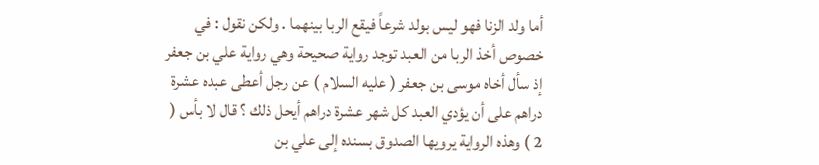أما ولد الزنا فهو ليس بولد شرعاً فيقع الربا بينهما . ولكن نقول : في خصوص أخذ الربا من العبد توجد رواية صحيحة وهي رواية علي بن جعفر إذ سأل أخاه موسى بن جعفر ( عليه السلام ) عن رجل أعطى عبده عشرة دراهم على أن يؤدي العبد كل شهر عشرة دراهم أيحل ذلك ؟ قال لا بأس ( 2 ) وهذه الرواية يرويها الصدوق بسنده إلى علي بن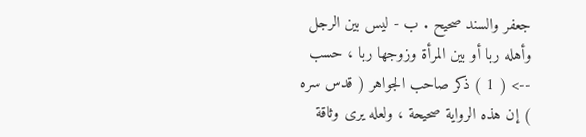جعفر والسند صحيح . ب - ليس بين الرجل وأهله ربا أو بين المرأة وزوجها ربا ، حسب
--> ( 1 ) ذكر صاحب الجواهر ( قدس سره ) إن هذه الرواية صحيحة ، ولعله يرى وثاقة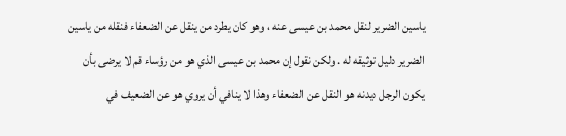ياسين الضرير لنقل محمد بن عيسى عنه ، وهو كان يطرد من ينقل عن الضعفاء فنقله من ياسين الضرير دليل توثيقه له . ولكن نقول إن محمد بن عيسى الذي هو من رؤساء قم لا يرضى بأن يكون الرجل ديدنه هو النقل عن الضعفاء وهذا لا ينافي أن يروي هو عن الضعيف في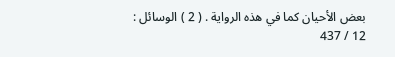بعض الأحيان كما في هذه الرواية . ( 2 ) الوسائل : 12 / 437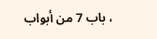، باب 7 من أبواب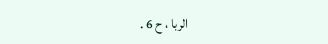الربا ، ح 6 .